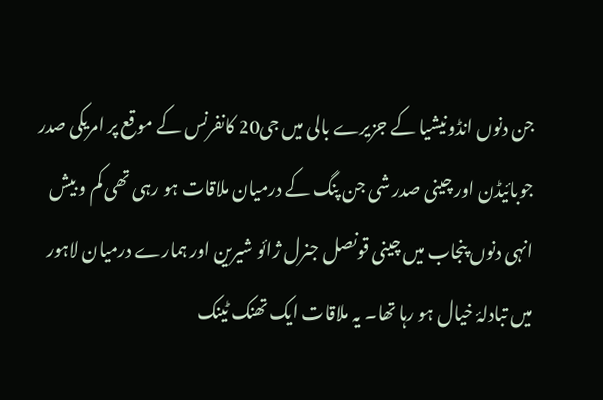جن دنوں انڈونیشیا کے جزیرے بالی میں جی20 کانفرنس کے موقع پر امریکی صدر جوبائیڈن اور چینی صدر شی جن پنگ کے درمیان ملاقات ہو رہی تھی کم و بیش انہی دنوں پنجاب میں چینی قونصل جنرل ژائو شیرین اور ہمارے درمیان لاہور میں تبادلۂ خیال ہو رہا تھا۔ یہ ملاقات ایک تھنک ٹینک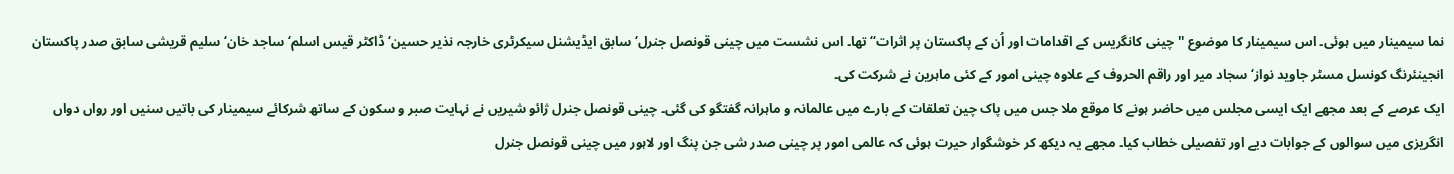نما سیمینار میں ہوئی۔ اس سیمینار کا موضوع ''چینی کانگریس کے اقدامات اور اُن کے پاکستان پر اثرات‘‘ تھا۔ اس نشست میں چینی قونصل جنرل‘ سابق ایڈیشنل سیکرٹری خارجہ نذیر حسین‘ ڈاکٹر قیس اسلم‘ ساجد خان‘ سلیم قریشی سابق صدر پاکستان انجینئرنگ کونسل مسٹر جاوید نواز‘ سجاد میر اور راقم الحروف کے علاوہ چینی امور کے کئی ماہرین نے شرکت کی۔
ایک عرصے کے بعد مجھے ایک ایسی مجلس میں حاضر ہونے کا موقع ملا جس میں پاک چین تعلقات کے بارے میں عالمانہ و ماہرانہ گفتگو کی گئی۔ چینی قونصل جنرل ژائو شیریں نے نہایت صبر و سکون کے ساتھ شرکائے سیمینار کی باتیں سنیں اور رواں دواں انگریزی میں سوالوں کے جوابات دیے اور تفصیلی خطاب کیا۔ مجھے یہ دیکھ کر خوشگوار حیرت ہوئی کہ عالمی امور پر چینی صدر شی جن پنگ اور لاہور میں چینی قونصل جنرل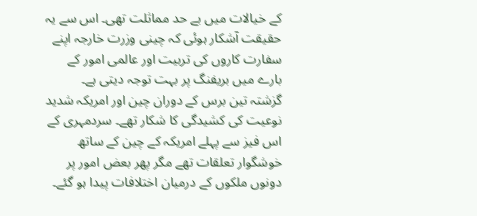کے خیالات میں بے حد مماثلت تھی۔ اس سے یہ حقیقت آشکار ہوئی کہ چینی وزرت خارجہ اپنے سفارت کاروں کی تربیت اور عالمی امور کے بارے میں بریفنگ پر بہت توجہ دیتی ہے۔
گزشتہ تین برس کے دوران چین اور امریکہ شدید نوعیت کی کشیدگی کا شکار تھے۔ سردمہری کے اس فیز سے پہلے امریکہ کے چین کے ساتھ خوشگوار تعلقات تھے مگر پھر بعض امور پر دونوں ملکوں کے درمیان اختلافات پیدا ہو گئے۔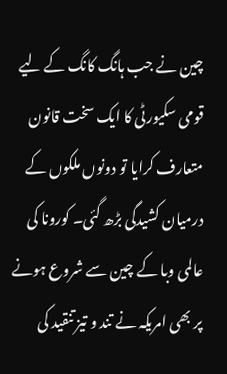چین نے جب ہانگ کانگ کے لیے قومی سکیورٹی کا ایک سخت قانون متعارف کرایا تو دونوں ملکوں کے درمیان کشیدگی بڑھ گئی۔ کورونا کی عالمی وبا کے چین سے شروع ہونے پر بھی امریکہ نے تند و تیز تنقید کی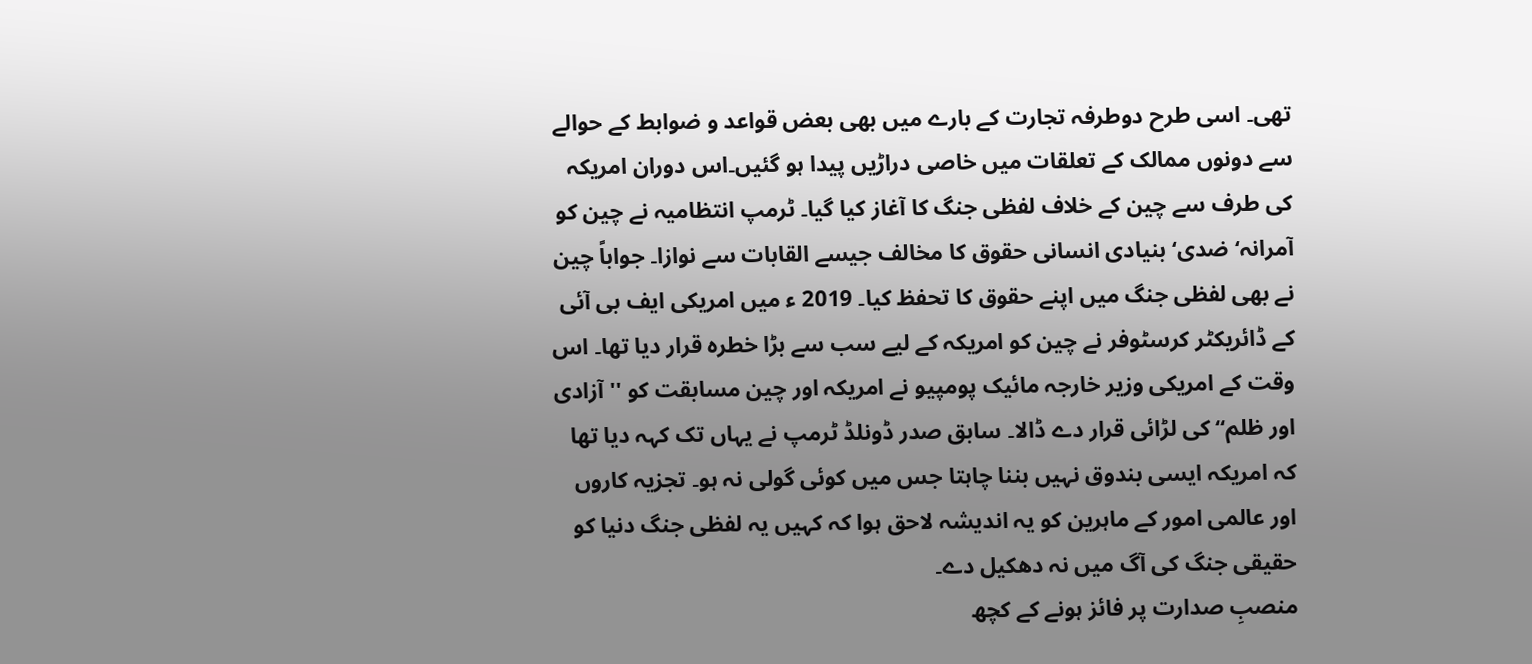تھی۔ اسی طرح دوطرفہ تجارت کے بارے میں بھی بعض قواعد و ضوابط کے حوالے سے دونوں ممالک کے تعلقات میں خاصی دراڑیں پیدا ہو گئیں۔اس دوران امریکہ کی طرف سے چین کے خلاف لفظی جنگ کا آغاز کیا گیا۔ ٹرمپ انتظامیہ نے چین کو آمرانہ‘ ضدی‘ بنیادی انسانی حقوق کا مخالف جیسے القابات سے نوازا۔ جواباً چین نے بھی لفظی جنگ میں اپنے حقوق کا تحفظ کیا۔ 2019 ء میں امریکی ایف بی آئی کے ڈائریکٹر کرسٹوفر نے چین کو امریکہ کے لیے سب سے بڑا خطرہ قرار دیا تھا۔ اس وقت کے امریکی وزیر خارجہ مائیک پومپیو نے امریکہ اور چین مسابقت کو ''آزادی اور ظلم‘‘ کی لڑائی قرار دے ڈالا۔ سابق صدر ڈونلڈ ٹرمپ نے یہاں تک کہہ دیا تھا کہ امریکہ ایسی بندوق نہیں بننا چاہتا جس میں کوئی گولی نہ ہو۔ تجزیہ کاروں اور عالمی امور کے ماہرین کو یہ اندیشہ لاحق ہوا کہ کہیں یہ لفظی جنگ دنیا کو حقیقی جنگ کی آگ میں نہ دھکیل دے۔
منصبِ صدارت پر فائز ہونے کے کچھ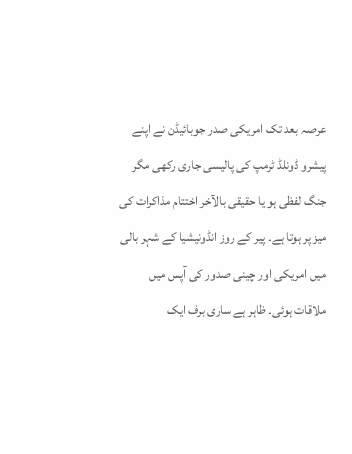عرصہ بعد تک امریکی صدر جوبائیڈن نے اپنے پیشرو ڈونلڈ ٹرمپ کی پالیسی جاری رکھی مگر جنگ لفظی ہو یا حقیقی بالآخر اختتام مذاکرات کی میز پر ہوتا ہے۔ پیر کے روز انڈونیشیا کے شہر بالی میں امریکی اور چینی صدور کی آپس میں ملاقات ہوئی۔ ظاہر ہے ساری برف ایک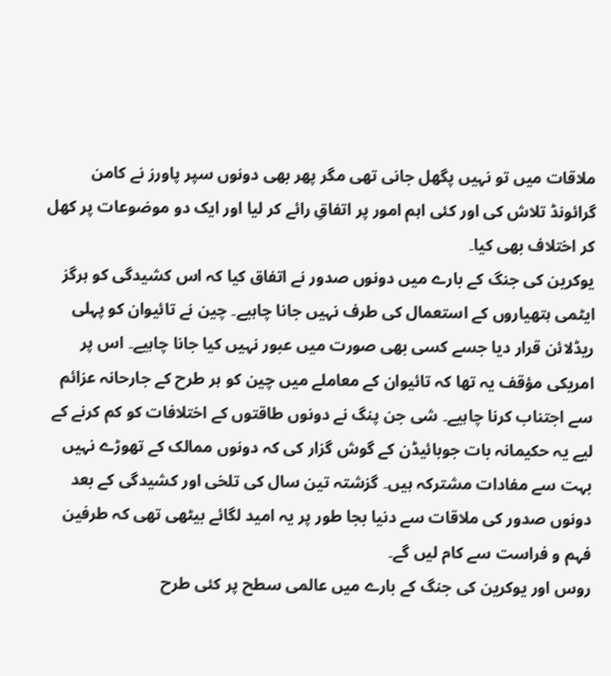ملاقات میں تو نہیں پگھل جانی تھی مگر پھر بھی دونوں سپر پاورز نے کامن گرائونڈ تلاش کی اور کئی اہم امور پر اتفاقِ رائے کر لیا اور ایک دو موضوعات پر کھل کر اختلاف بھی کیا۔
یوکرین کی جنگ کے بارے میں دونوں صدور نے اتفاق کیا کہ اس کشیدگی کو ہرگز ایٹمی ہتھیاروں کے استعمال کی طرف نہیں جانا چاہیے۔ چین نے تائیوان کو پہلی ریڈلائن قرار دیا جسے کسی بھی صورت میں عبور نہیں کیا جانا چاہیے۔ اس پر امریکی مؤقف یہ تھا کہ تائیوان کے معاملے میں چین کو ہر طرح کے جارحانہ عزائم سے اجتناب کرنا چاہیے۔ شی جن پنگ نے دونوں طاقتوں کے اختلافات کو کم کرنے کے لیے یہ حکیمانہ بات جوبائیڈن کے گوش گزار کی کہ دونوں ممالک کے تھوڑے نہیں بہت سے مفادات مشترکہ ہیں۔ گزشتہ تین سال کی تلخی اور کشیدگی کے بعد دونوں صدور کی ملاقات سے دنیا بجا طور پر یہ امید لگائے بیٹھی تھی کہ طرفین فہم و فراست سے کام لیں گے۔
روس اور یوکرین کی جنگ کے بارے میں عالمی سطح پر کئی طرح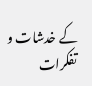کے خدشات و تفکرات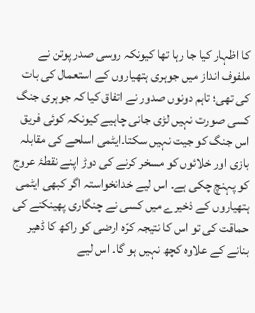کا اظہار کیا جا رہا تھا کیونکہ روسی صدر پوتن نے ملفوف انداز میں جوہری ہتھیاروں کے استعمال کی بات کی تھی؛ تاہم دونوں صدور نے اتفاق کیا کہ جوہری جنگ کسی صورت نہیں لڑی جانی چاہیے کیونکہ کوئی فریق اس جنگ کو جیت نہیں سکتا۔ایٹمی اسلحے کی مقابلہ بازی اور خلائوں کو مسخر کرنے کی دوڑ اپنے نقطۂ عروج کو پہنچ چکی ہے۔ اس لیے خدانخواستہ اگر کبھی ایٹمی ہتھیاروں کے ذخیرے میں کسی نے چنگاری پھینکنے کی حماقت کی تو اس کا نتیجہ کرّہ ارضی کو راکھ کا ڈھیر بنانے کے علاوہ کچھ نہیں ہو گا۔ اس لیے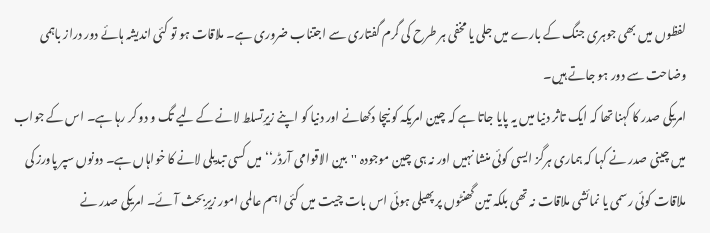لفظوں میں بھی جوہری جنگ کے بارے میں جلی یا مخفی ہر طرح کی گرم گفتاری سے اجتناب ضروری ہے۔ ملاقات ہو تو کئی اندیشہ ہائے دور دراز باہمی وضاحت سے دور ہو جاتے ہیں۔
امریکی صدر کا کہنا تھا کہ ایک تاثر دنیا میں یہ پایا جاتا ہے کہ چین امریکہ کو نیچا دکھانے اور دنیا کو اپنے زیرِتسلط لانے کے لیے تگ و دو کر رہا ہے۔ اس کے جواب میں چینی صدر نے کہا کہ ہماری ہرگز ایسی کوئی منشا نہیں اور نہ ہی چین موجودہ ''بین الاقوامی آرڈر‘‘ میں کسی تبدیلی لانے کا خواہاں ہے۔ دونوں سپر پاورز کی ملاقات کوئی رسمی یا نمائشی ملاقات نہ تھی بلکہ تین گھنٹوں پر پھیلی ہوئی اس بات چیت میں کئی اہم عالمی امور زیرِبحث آئے۔ امریکی صدر نے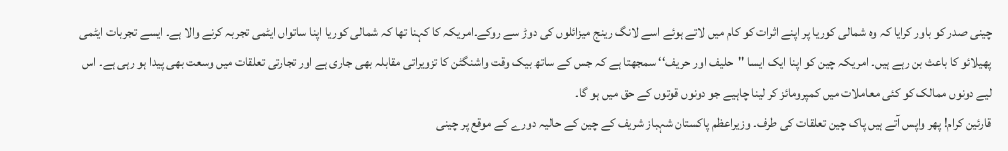چینی صدر کو باور کرایا کہ وہ شمالی کوریا پر اپنے اثرات کو کام میں لاتے ہوئے اسے لانگ رینج میزائلوں کی دوڑ سے روکے۔امریکہ کا کہنا تھا کہ شمالی کوریا اپنا ساتواں ایٹمی تجربہ کرنے والا ہے۔ ایسے تجربات ایٹمی پھیلائو کا باعث بن رہے ہیں۔ امریکہ چین کو اپنا ایک ایسا ''حلیف اور حریف‘‘ سمجھتا ہے کہ جس کے ساتھ بیک وقت واشنگٹن کا تزویراتی مقابلہ بھی جاری ہے اور تجارتی تعلقات میں وسعت بھی پیدا ہو رہی ہے۔ اس لیے دونوں ممالک کو کئی معاملات میں کمپرومائز کر لینا چاہیے جو دونوں قوتوں کے حق میں ہو گا۔
قارئین کرام! پھر واپس آتے ہیں پاک چین تعلقات کی طرف۔ وزیراعظم پاکستان شہباز شریف کے چین کے حالیہ دورے کے موقع پر چینی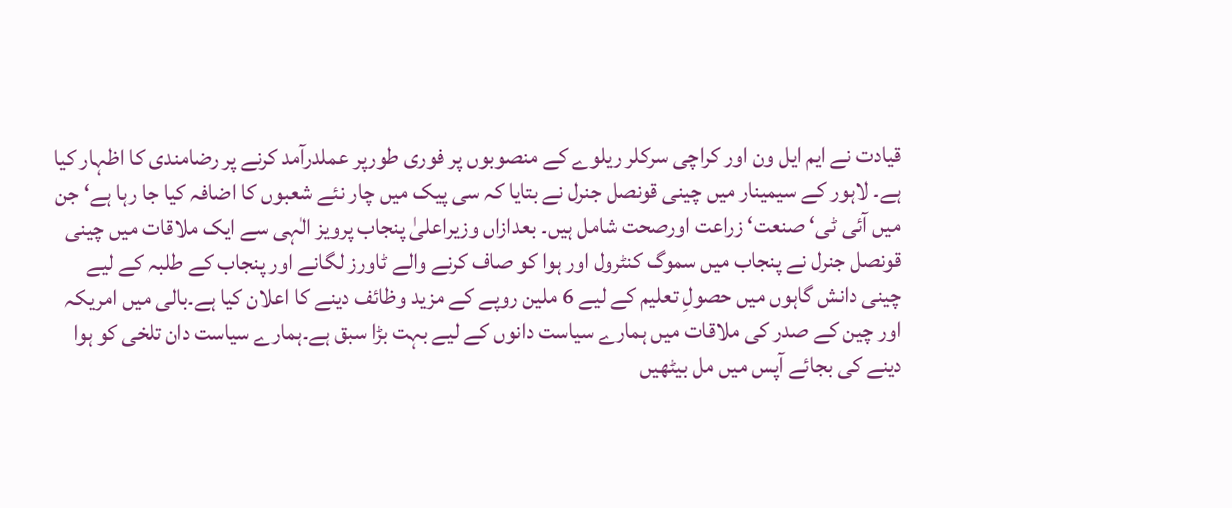قیادت نے ایم ایل ون اور کراچی سرکلر ریلوے کے منصوبوں پر فوری طورپر عملدرآمد کرنے پر رضامندی کا اظہار کیا ہے۔ لاہور کے سیمینار میں چینی قونصل جنرل نے بتایا کہ سی پیک میں چار نئے شعبوں کا اضافہ کیا جا رہا ہے‘ جن میں آئی ٹی‘ صنعت‘ زراعت اورصحت شامل ہیں۔ بعدازاں وزیراعلیٰ پنجاب پرویز الٰہی سے ایک ملاقات میں چینی قونصل جنرل نے پنجاب میں سموگ کنٹرول اور ہوا کو صاف کرنے والے ٹاورز لگانے اور پنجاب کے طلبہ کے لیے چینی دانش گاہوں میں حصولِ تعلیم کے لیے 6 ملین روپے کے مزید وظائف دینے کا اعلان کیا ہے۔بالی میں امریکہ اور چین کے صدر کی ملاقات میں ہمارے سیاست دانوں کے لیے بہت بڑا سبق ہے۔ہمارے سیاست دان تلخی کو ہوا دینے کی بجائے آپس میں مل بیٹھیں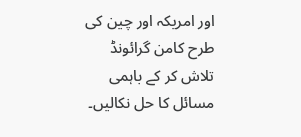اور امریکہ اور چین کی طرح کامن گرائونڈ تلاش کر کے باہمی مسائل کا حل نکالیں۔